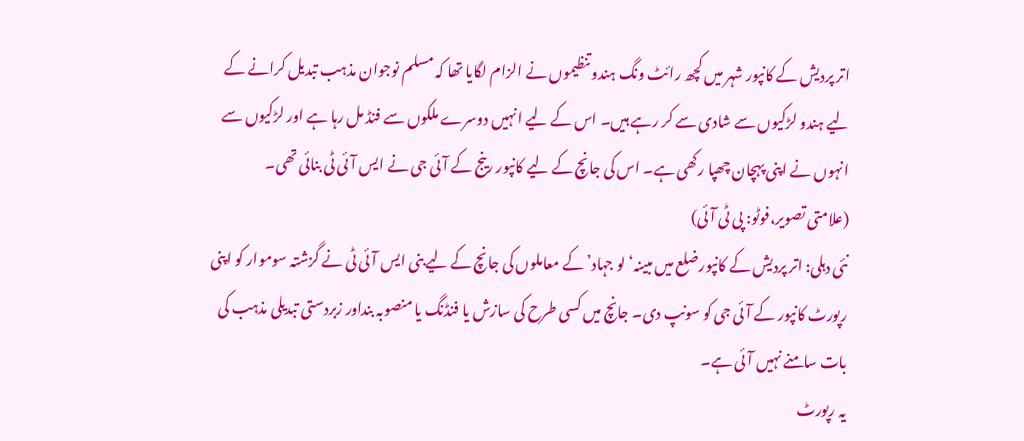اتر پردیش کے کانپور شہر میں کچھ رائٹ ونگ ہندو تنظیموں نے الزام لگایا تھا کہ مسلم نوجوان مذہب تبدیل کرانے کے لیے ہندو لڑکیوں سے شادی سے کر رہے ہیں۔ اس کے لیے انہیں دوسرے ملکوں سے فنڈ مل رہا ہے اور لڑکیوں سے انہوں نے اپنی پہچان چھپا رکھی ہے۔ اس کی جانچ کے لیے کانپور رینج کے آئی جی نے ایس آئی ٹی بنائی تھی۔
(علامتی تصویر،فوٹو: پی ٹی آئی)
نئی دہلی: اتر پردیش کے کانپورضلع میں مبینہ‘لو جہاد’کے معاملوں کی جانچ کے لیےبنی ایس آئی ٹی نے گزشتہ سوموار کو اپنی رپورٹ کانپور کے آئی جی کو سونپ دی۔ جانچ میں کسی طرح کی سازش یا فنڈنگ یا منصوبہ بنداور زبردستی تبدیلی مذہب کی بات سامنے نہیں آئی ہے۔
یہ رپورٹ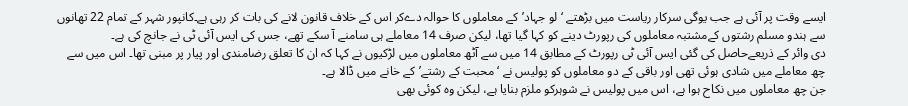ایسے وقت پر آئی ہے جب یوگی سرکار ریاست میں بڑھتے ‘لو جہاد’کے معاملوں کا حوالہ دےکر اس کے خلاف قانون لانے کی بات کر رہی ہے۔کانپور شہر کے تمام 22 تھانوں سے ہندو مسلم رشتوں کےمشتبہ معاملوں کی رپورٹ دینے کو کہا گیا تھا، لیکن صرف 14 معاملے ہی سامنے آ سکے تھے، جس کی ایس آئی ٹی نے جانچ کی ہے۔
دی وائر کے ذریعےحاصل کی گئی ایس آئی ٹی رپورٹ کے مطابق 14 میں سے آٹھ معاملوں میں لڑکیوں نے کہا کہ ان کا تعلق رضامندی اور پیار پر مبنی تھا۔ اس میں سے چھ معاملے میں شادی ہوئی تھی اور باقی کے دو معاملوں کو پولیس نے ‘محبت کے رشتے’کے خانے میں ڈالا ہے۔
جن چھ معاملوں میں نکاح ہوا ہے، اس میں پولیس نے شوہرکو ملزم بنایا ہے، لیکن وہ کوئی بھی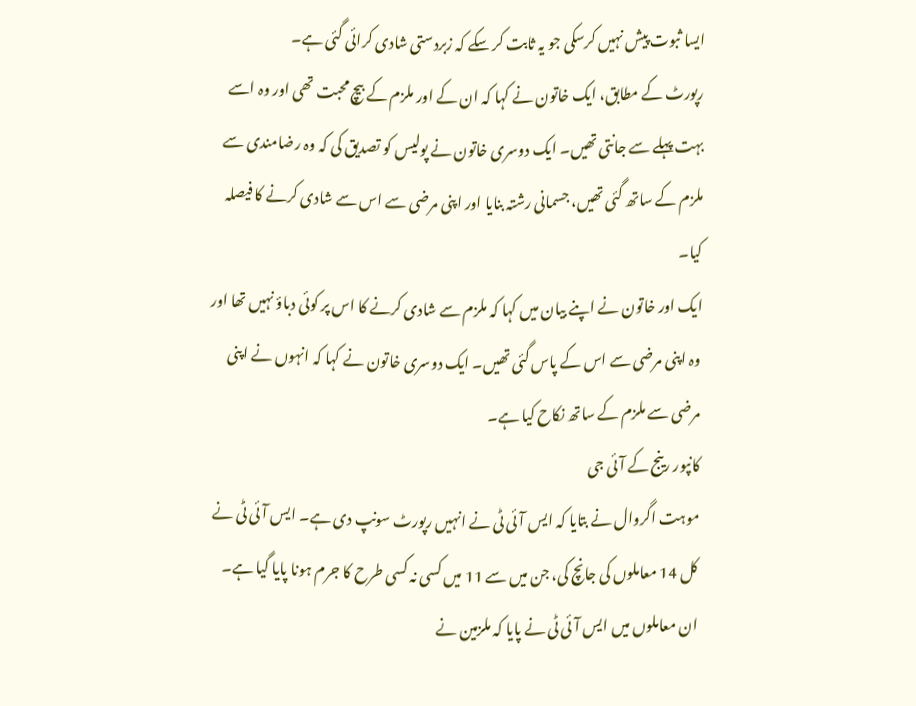ایسا ثبوت پیش نہیں کرسکی جو یہ ثابت کر سکے کہ زبردستی شادی کرائی گئی ہے۔
رپورٹ کے مطابق، ایک خاتون نے کہا کہ ان کے اور ملزم کے بیچ محبت تھی اور وہ اسے بہت پہلے سے جانتی تھیں۔ ایک دوسری خاتون نے پولیس کو تصدیق کی کہ وہ رضامندی سے ملزم کے ساتھ گئی تھیں، جسمانی رشتہ بنایا اور اپنی مرضی سے اس سے شادی کرنے کا فیصلہ کیا۔
ایک اور خاتون نے اپنے بیان میں کہا کہ ملزم سے شادی کرنے کا اس پر کوئی دباؤ نہیں تھا اور وہ اپنی مرضی سے اس کے پاس گئی تھیں۔ ایک دوسری خاتون نے کہا کہ انہوں نے اپنی مرضی سے ملزم کے ساتھ نکاح کیا ہے۔
کانپور رینج کے آئی جی
موہت اگروال نے بتایا کہ ایس آئی ٹی نے انہیں رپورٹ سونپ دی ہے۔ ایس آئی ٹی نے کل 14 معاملوں کی جانچ کی، جن میں سے 11 میں کسی نہ کسی طرح کا جرم ہونا پایا گیا ہے۔ ان معاملوں میں ایس آئی ٹی نے پایا کہ ملزمین نے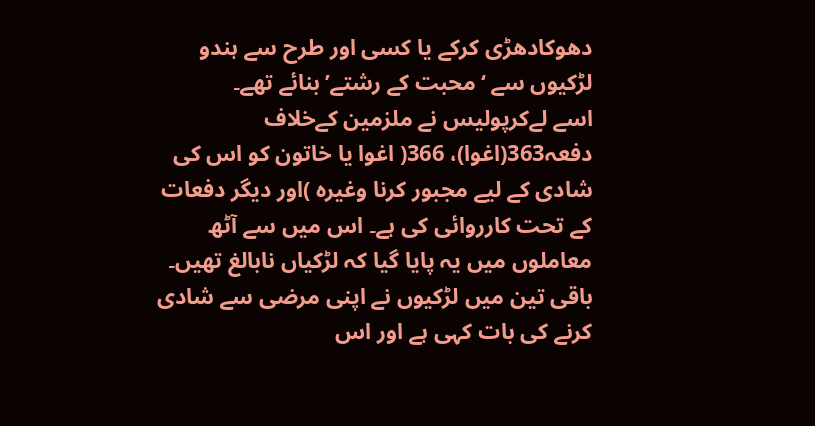دھوکادھڑی کرکے یا کسی اور طرح سے ہندو لڑکیوں سے ‘محبت کے رشتے’بنائے تھے۔
اسے لےکرپولیس نے ملزمین کےخلاف دفعہ363(اغوا)، 366( اغوا یا خاتون کو اس کی شادی کے لیے مجبور کرنا وغیرہ )اور دیگر دفعات کے تحت کارروائی کی ہے۔ اس میں سے آٹھ معاملوں میں یہ پایا گیا کہ لڑکیاں نابالغ تھیں۔
باقی تین میں لڑکیوں نے اپنی مرضی سے شادی کرنے کی بات کہی ہے اور اس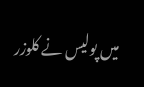میں پولیس نے کلوزر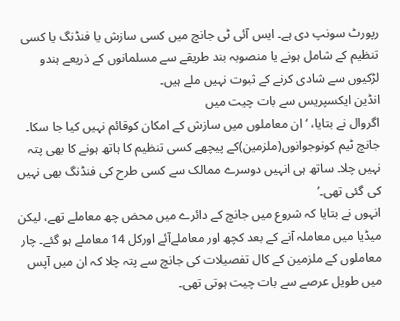رپورٹ سونپ دی ہے۔ ایس آئی ٹی جانچ میں کسی سازش یا فنڈنگ یا کسی تنظیم کے شامل ہونے یا منصوبہ بند طریقے سے مسلمانوں کے ذریعے ہندو لڑکیوں سے شادی کرنے کے ثبوت نہیں ملے ہیں۔
انڈین ایکسپریس سے بات چیت میں
اگروال نے بتایا، ‘ان معاملوں میں سازش کے امکان کوقائم نہیں کیا جا سکا۔ جانچ ٹیم کونوجوانوں(ملزمین)کے پیچھے کسی تنظیم کا ہاتھ ہونے کا بھی پتہ نہیں چلا۔ ساتھ ہی انہیں دوسرے ممالک سے کسی طرح کی فنڈنگ بھی نہیں کی گئی تھی۔’
انہوں نے بتایا کہ شروع میں جانچ کے دائرے میں محض چھ معاملے تھے، لیکن میڈیا میں معاملہ آنے کے بعد کچھ اور معاملےآئے اورکل 14 معاملے ہو گئے۔ چار معاملوں کے ملزمین کے کال تفصیلات کی جانچ سے پتہ چلا کہ ان میں آپس میں طویل عرصے سے بات چیت ہوتی تھی۔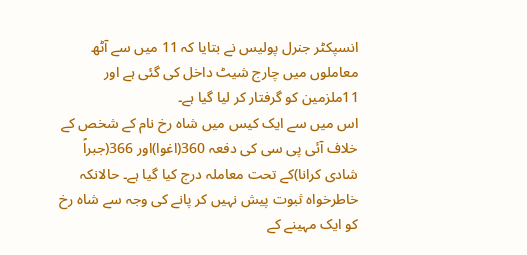انسپکٹر جنرل پولیس نے بتایا کہ 11 میں سے آٹھ معاملوں میں چارج شیٹ داخل کی گئی ہے اور 11ملزمین کو گرفتار کر لیا گیا ہے۔
اس میں سے ایک کیس میں شاہ رخ نام کے شخص کے خلاف آئی پی سی کی دفعہ 360(اغوا)اور 366(جبراً شادی کرانا)کے تحت معاملہ درج کیا گیا ہے۔ حالانکہ خاطرخواہ ثبوت پیش نہیں کر پانے کی وجہ سے شاہ رخ کو ایک مہینے کے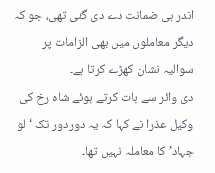اندر ہی ضمانت دے دی گئی تھی، جو کہ دیگر معاملوں میں بھی الزامات پر سوالیہ نشان کھڑے کرتا ہے۔
دی وائر سے بات کرتے ہوئے شاہ رخ کی وکیل عذرا نے کہا کہ یہ دوردور تک ‘لو جہاد’ کا معاملہ نہیں تھا۔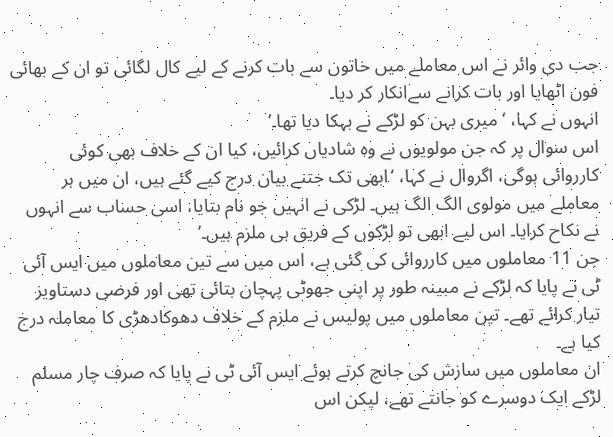جب دی وائر نے اس معاملے میں خاتون سے بات کرنے کے لیے کال لگائی تو ان کے بھائی فون اٹھایا اور بات کرانے سےانکار کر دیا۔
انہوں نے کہا، ‘میری بہن کو لڑکے نے بہکا دیا تھا۔’
اس سوال پر کہ جن مولویوں نے وہ شادیاں کرائیں، کیا ان کے خلاف بھی کوئی کارروائی ہوگی، اگروال نے کہا، ‘ابھی تک جتنے بیان درج کیے گئے ہیں، ان میں ہر معاملے میں مولوی الگ الگ ہیں۔ لڑکی نے انہیں جو نام بتایا، اسی حساب سے انہوں نے نکاح کرایا۔ اس لیے ابھی تو لڑکوں کے فریق ہی ملزم ہیں۔’
جن 11 معاملوں میں کارروائی کی گئی ہے، اس میں سے تین معاملوں میں ایس آئی ٹی نے پایا کہ لڑکے نے مبینہ طور پر اپنی جھوٹی پہچان بتائی تھی اور فرضی دستاویز تیار کرائے تھے۔ تین معاملوں میں پولیس نے ملزم کے خلاف دھوکادھڑی کا معاملہ درج کیا ہے۔
ان معاملوں میں سازش کی جانچ کرتے ہوئے ایس آئی ٹی نے پایا کہ صرف چار مسلم لڑکے ایک دوسرے کو جانتے تھے، لیکن اس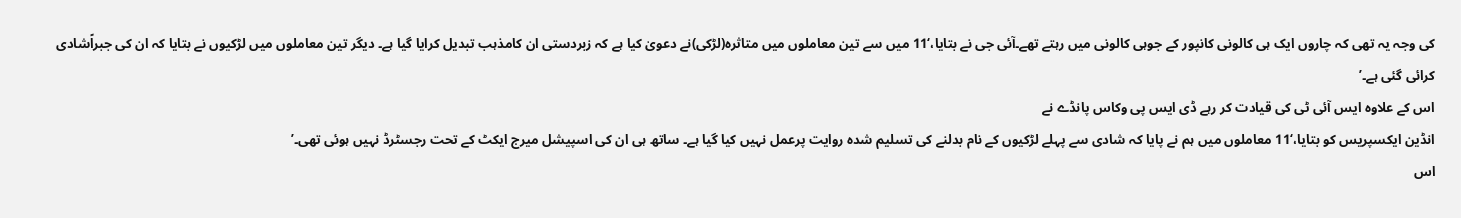کی وجہ یہ تھی کہ چاروں ایک ہی کالونی کانپور کے جوہی کالونی میں رہتے تھے۔آئی جی نے بتایا،‘11 میں سے تین معاملوں میں متاثرہ(لڑکی)نے دعویٰ کیا ہے کہ زبردستی ان کامذہب تبدیل کرایا گیا ہے۔ دیگر تین معاملوں میں لڑکیوں نے بتایا کہ ان کی جبراًشادی کرائی گئی ہے۔’
اس کے علاوہ ایس آئی ٹی کی قیادت کر رہے ڈی ایس پی وکاس پانڈے نے
انڈین ایکسپریس کو بتایا،‘11 معاملوں میں ہم نے پایا کہ شادی سے پہلے لڑکیوں کے نام بدلنے کی تسلیم شدہ روایت پرعمل نہیں کیا گیا ہے۔ ساتھ ہی ان کی اسپیشل میرج ایکٹ کے تحت رجسٹرڈ نہیں ہوئی تھی۔’
اس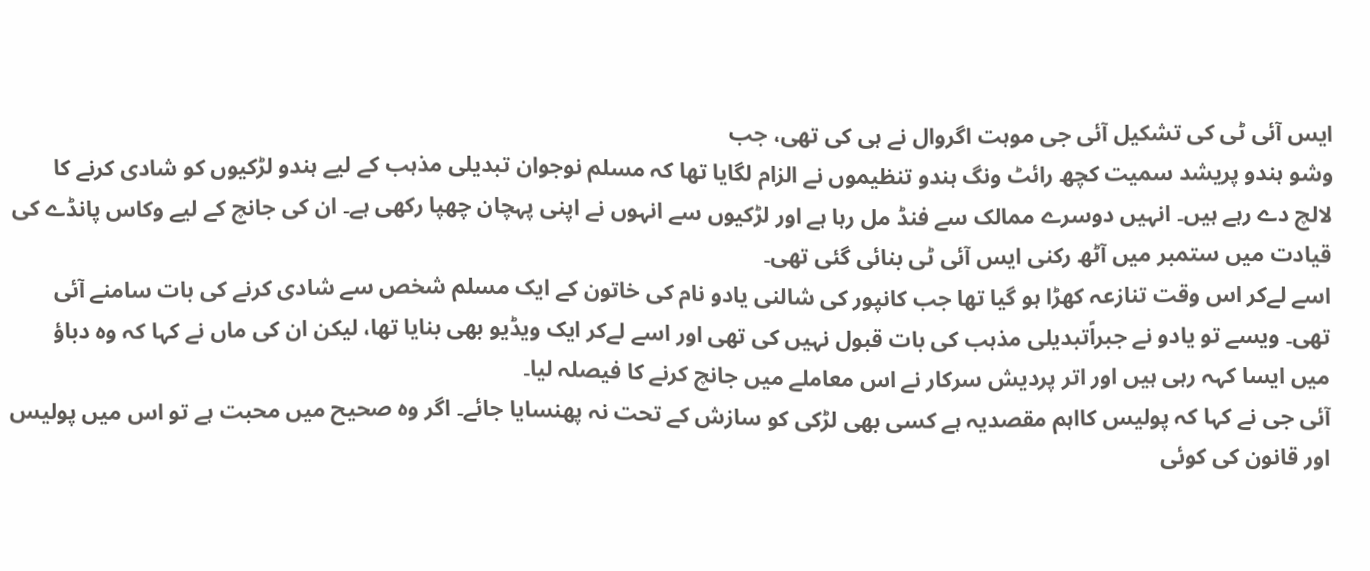ایس آئی ٹی کی تشکیل آئی جی موہت اگروال نے ہی کی تھی، جب
وشو ہندو پریشد سمیت کچھ رائٹ ونگ ہندو تنظیموں نے الزام لگایا تھا کہ مسلم نوجوان تبدیلی مذہب کے لیے ہندو لڑکیوں کو شادی کرنے کا لالچ دے رہے ہیں۔ انہیں دوسرے ممالک سے فنڈ مل رہا ہے اور لڑکیوں سے انہوں نے اپنی پہچان چھپا رکھی ہے۔ ان کی جانچ کے لیے وکاس پانڈے کی قیادت میں ستمبر میں آٹھ رکنی ایس آئی ٹی بنائی گئی تھی۔
اسے لےکر اس وقت تنازعہ کھڑا ہو گیا تھا جب کانپور کی شالنی یادو نام کی خاتون کے ایک مسلم شخص سے شادی کرنے کی بات سامنے آئی تھی۔ ویسے تو یادو نے جبراًتبدیلی مذہب کی بات قبول نہیں کی تھی اور اسے لےکر ایک ویڈیو بھی بنایا تھا، لیکن ان کی ماں نے کہا کہ وہ دباؤ میں ایسا کہہ رہی ہیں اور اتر پردیش سرکار نے اس معاملے میں جانچ کرنے کا فیصلہ لیا۔
آئی جی نے کہا کہ پولیس کااہم مقصدیہ ہے کسی بھی لڑکی کو سازش کے تحت نہ پھنسایا جائے۔ اگر وہ صحیح میں محبت ہے تو اس میں پولیس اور قانون کی کوئی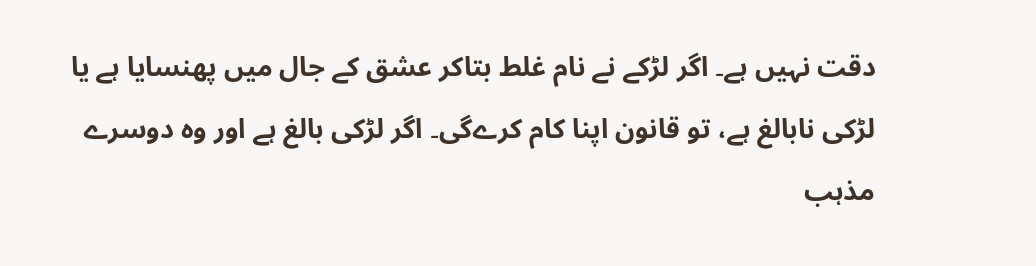دقت نہیں ہے۔ اگر لڑکے نے نام غلط بتاکر عشق کے جال میں پھنسایا ہے یا لڑکی نابالغ ہے، تو قانون اپنا کام کرےگی۔ اگر لڑکی بالغ ہے اور وہ دوسرے مذہب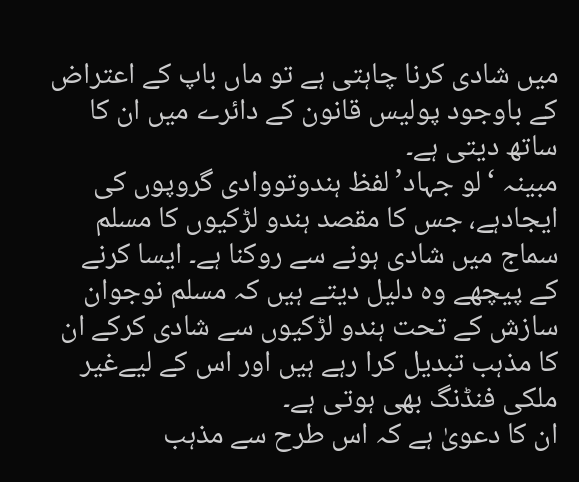میں شادی کرنا چاہتی ہے تو ماں باپ کے اعتراض کے باوجود پولیس قانون کے دائرے میں ان کا ساتھ دیتی ہے۔
مبینہ ‘لو جہاد’لفظ ہندوتووادی گروپوں کی ایجادہے، جس کا مقصد ہندو لڑکیوں کا مسلم سماج میں شادی ہونے سے روکنا ہے۔ ایسا کرنے کے پیچھے وہ دلیل دیتے ہیں کہ مسلم نوجوان سازش کے تحت ہندو لڑکیوں سے شادی کرکے ان کا مذہب تبدیل کرا رہے ہیں اور اس کے لیےغیر ملکی فنڈنگ بھی ہوتی ہے۔
ان کا دعویٰ ہے کہ اس طرح سے مذہب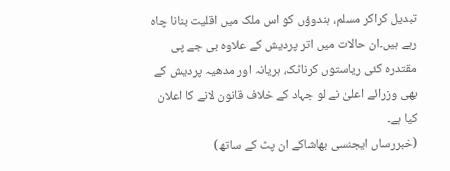تبدیل کراکر مسلم، ہندوؤں کو اس ملک میں اقلیت بنانا چاہ رہے ہیں۔ان حالات میں اتر پردیش کے علاوہ بی جے پی مقتدرہ کئی ریاستوں کرناٹک، ہریانہ اور مدھیہ پردیش کے بھی وزرائے اعلیٰ نے لو جہاد کے خلاف قانون لانے کا اعلان کیا ہے۔
(خبررساں ایجنسی بھاشاکے ان پٹ کے ساتھ)